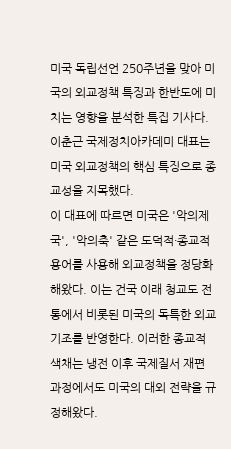미국 독립선언 250주년을 맞아 미국의 외교정책 특징과 한반도에 미치는 영향을 분석한 특집 기사다. 이춘근 국제정치아카데미 대표는 미국 외교정책의 핵심 특징으로 종교성을 지목했다.
이 대표에 따르면 미국은 '악의제국', '악의축' 같은 도덕적·종교적 용어를 사용해 외교정책을 정당화해왔다. 이는 건국 이래 청교도 전통에서 비롯된 미국의 독특한 외교 기조를 반영한다. 이러한 종교적 색채는 냉전 이후 국제질서 재편 과정에서도 미국의 대외 전략을 규정해왔다.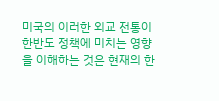미국의 이러한 외교 전통이 한반도 정책에 미치는 영향을 이해하는 것은 현재의 한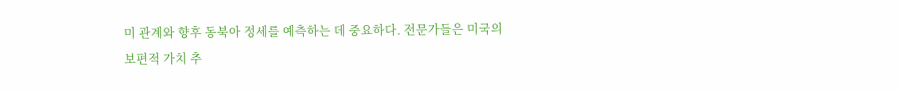미 관계와 향후 동북아 정세를 예측하는 데 중요하다. 전문가들은 미국의 보편적 가치 추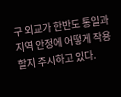구 외교가 한반도 통일과 지역 안정에 어떻게 작용할지 주시하고 있다.